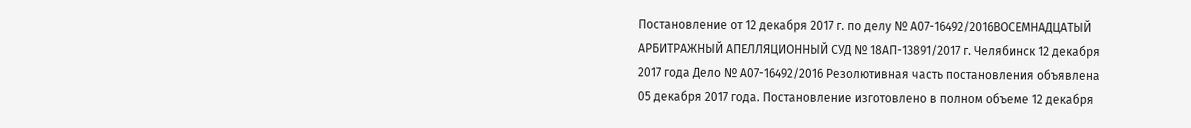Постановление от 12 декабря 2017 г. по делу № А07-16492/2016ВОСЕМНАДЦАТЫЙ АРБИТРАЖНЫЙ АПЕЛЛЯЦИОННЫЙ СУД № 18АП-13891/2017 г. Челябинск 12 декабря 2017 года Дело № А07-16492/2016 Резолютивная часть постановления объявлена 05 декабря 2017 года. Постановление изготовлено в полном объеме 12 декабря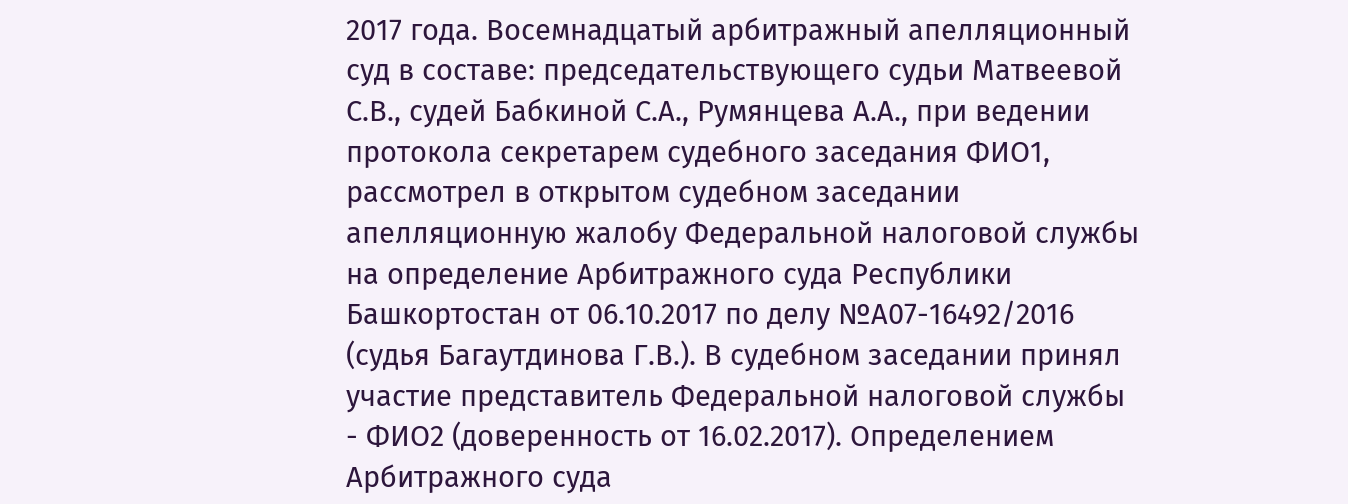2017 года. Восемнадцатый арбитражный апелляционный суд в составе: председательствующего судьи Матвеевой С.В., судей Бабкиной С.А., Румянцева А.А., при ведении протокола секретарем судебного заседания ФИО1, рассмотрел в открытом судебном заседании апелляционную жалобу Федеральной налоговой службы на определение Арбитражного суда Республики Башкортостан от 06.10.2017 по делу №А07-16492/2016 (судья Багаутдинова Г.В.). В судебном заседании принял участие представитель Федеральной налоговой службы - ФИО2 (доверенность от 16.02.2017). Определением Арбитражного суда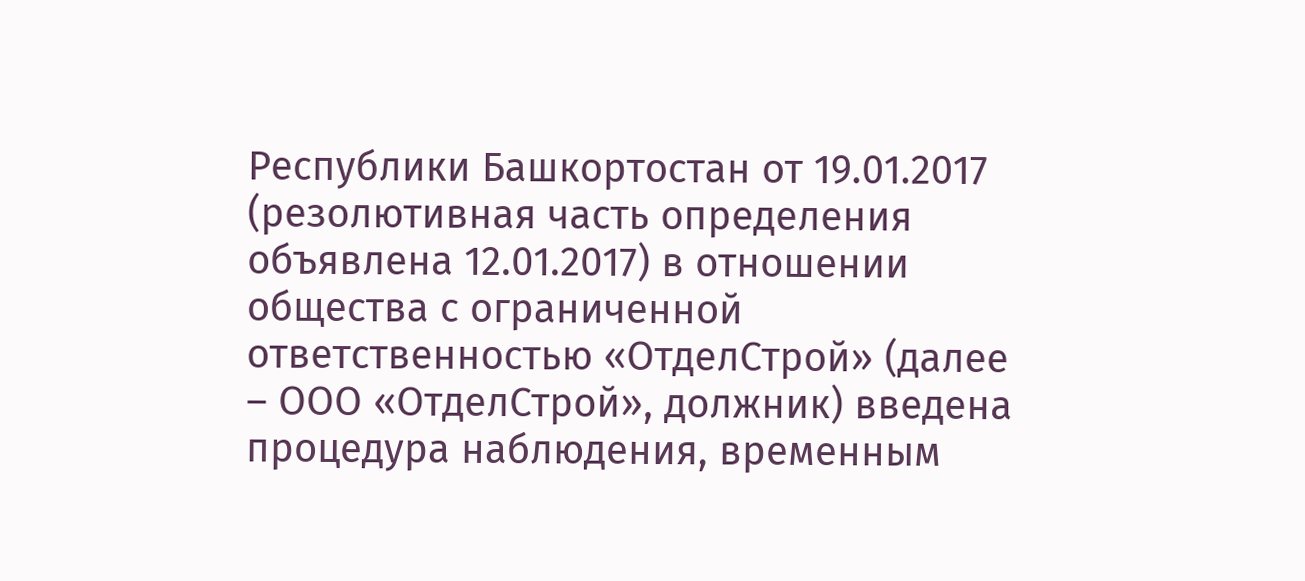Республики Башкортостан от 19.01.2017 (резолютивная часть определения объявлена 12.01.2017) в отношении общества с ограниченной ответственностью «ОтделСтрой» (далее – ООО «ОтделСтрой», должник) введена процедура наблюдения, временным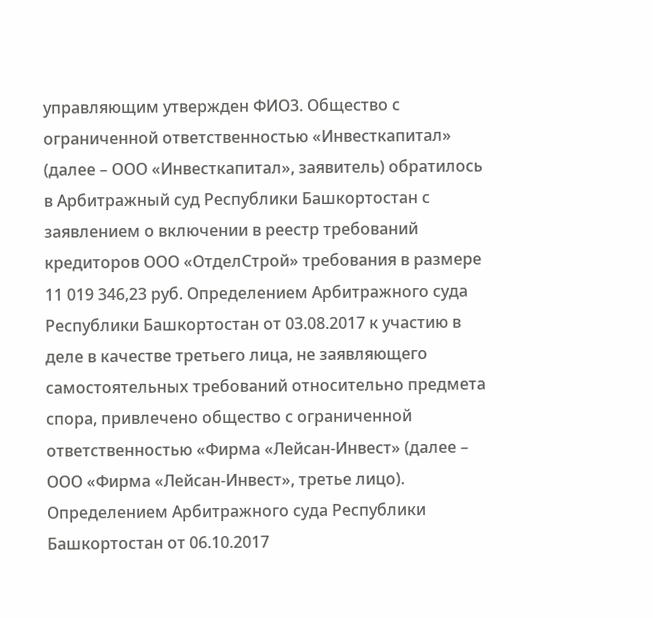управляющим утвержден ФИО3. Общество с ограниченной ответственностью «Инвесткапитал» (далее – ООО «Инвесткапитал», заявитель) обратилось в Арбитражный суд Республики Башкортостан с заявлением о включении в реестр требований кредиторов ООО «ОтделСтрой» требования в размере 11 019 346,23 руб. Определением Арбитражного суда Республики Башкортостан от 03.08.2017 к участию в деле в качестве третьего лица, не заявляющего самостоятельных требований относительно предмета спора, привлечено общество с ограниченной ответственностью «Фирма «Лейсан-Инвест» (далее – ООО «Фирма «Лейсан-Инвест», третье лицо). Определением Арбитражного суда Республики Башкортостан от 06.10.2017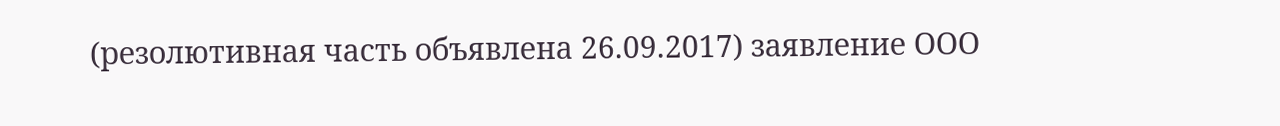(резолютивная часть объявлена 26.09.2017) заявление ООО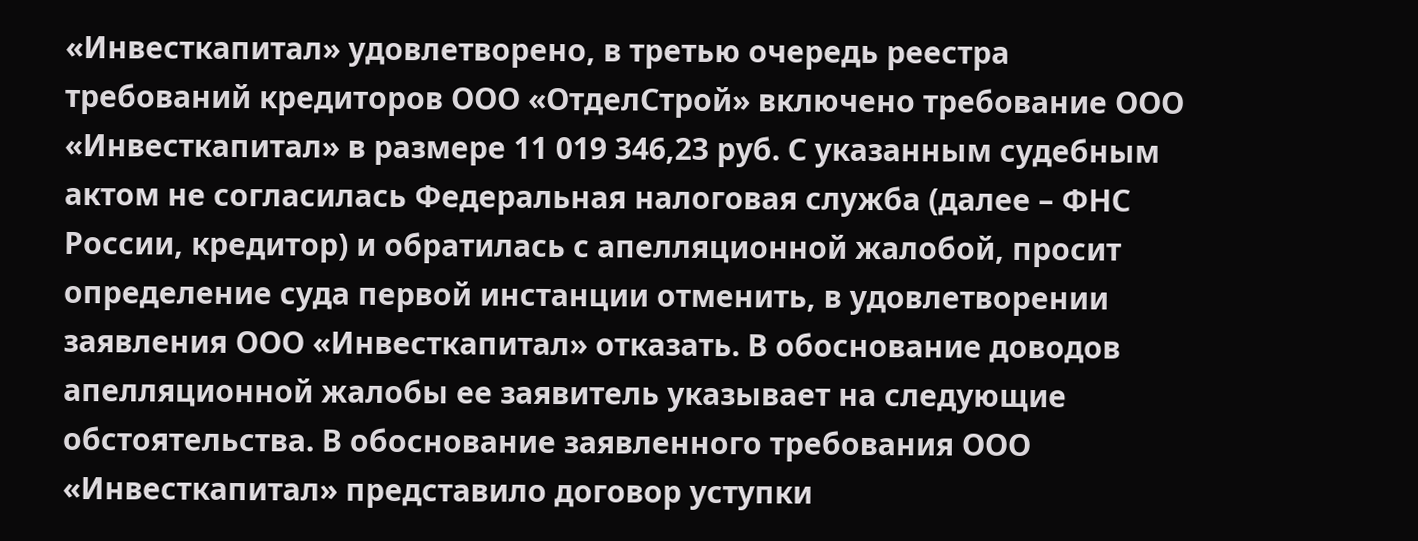«Инвесткапитал» удовлетворено, в третью очередь реестра требований кредиторов ООО «ОтделСтрой» включено требование ООО «Инвесткапитал» в размере 11 019 346,23 руб. С указанным судебным актом не согласилась Федеральная налоговая служба (далее – ФНС России, кредитор) и обратилась с апелляционной жалобой, просит определение суда первой инстанции отменить, в удовлетворении заявления ООО «Инвесткапитал» отказать. В обоснование доводов апелляционной жалобы ее заявитель указывает на следующие обстоятельства. В обоснование заявленного требования ООО «Инвесткапитал» представило договор уступки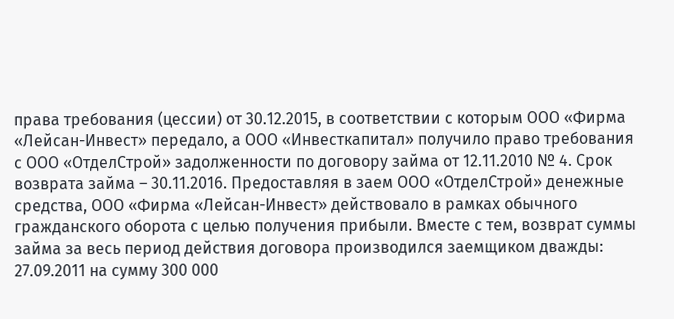права требования (цессии) от 30.12.2015, в соответствии с которым ООО «Фирма «Лейсан-Инвест» передало, а ООО «Инвесткапитал» получило право требования с ООО «ОтделСтрой» задолженности по договору займа от 12.11.2010 № 4. Срок возврата займа – 30.11.2016. Предоставляя в заем ООО «ОтделСтрой» денежные средства, ООО «Фирма «Лейсан-Инвест» действовало в рамках обычного гражданского оборота с целью получения прибыли. Вместе с тем, возврат суммы займа за весь период действия договора производился заемщиком дважды: 27.09.2011 на сумму 300 000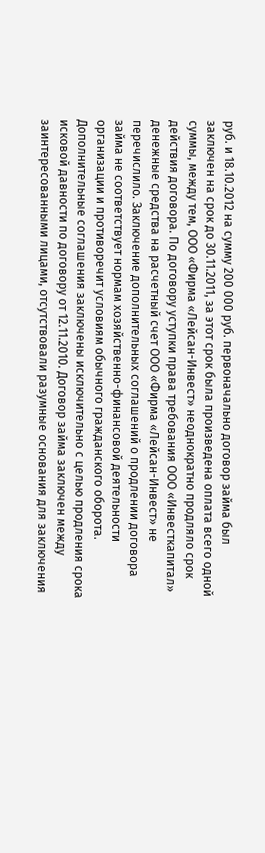руб. и 18.10.2012 на сумму 200 000 руб. первоначально договор займа был заключен на срок до 30.11.2011, за этот срок была произведена оплата всего одной суммы, между тем, ООО «Фирма «Лейсан-Инвест» неоднократно продляло срок действия договора. По договору уступки права требования ООО «Инвесткапитал» денежные средства на расчетный счет ООО «Фирма «Лейсан-Инвест» не перечислило. Заключение дополнительных соглашений о продлении договора займа не соответствует нормам хозяйственно-финансовой деятельности организации и противоречит условиям обычного гражданского оборота. Дополнительные соглашения заключены исключительно с целью продления срока исковой давности по договору от 12.11.2010. Договор займа заключен между заинтересованными лицами, отсутствовали разумные основания для заключения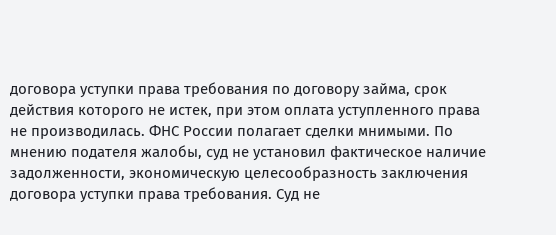договора уступки права требования по договору займа, срок действия которого не истек, при этом оплата уступленного права не производилась. ФНС России полагает сделки мнимыми. По мнению подателя жалобы, суд не установил фактическое наличие задолженности, экономическую целесообразность заключения договора уступки права требования. Суд не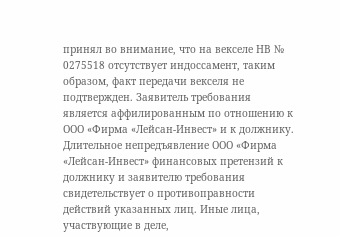принял во внимание, что на векселе НВ № 0275518 отсутствует индоссамент, таким образом, факт передачи векселя не подтвержден. Заявитель требования является аффилированным по отношению к ООО «Фирма «Лейсан-Инвест» и к должнику. Длительное непредъявление ООО «Фирма «Лейсан-Инвест» финансовых претензий к должнику и заявителю требования свидетельствует о противоправности действий указанных лиц. Иные лица, участвующие в деле,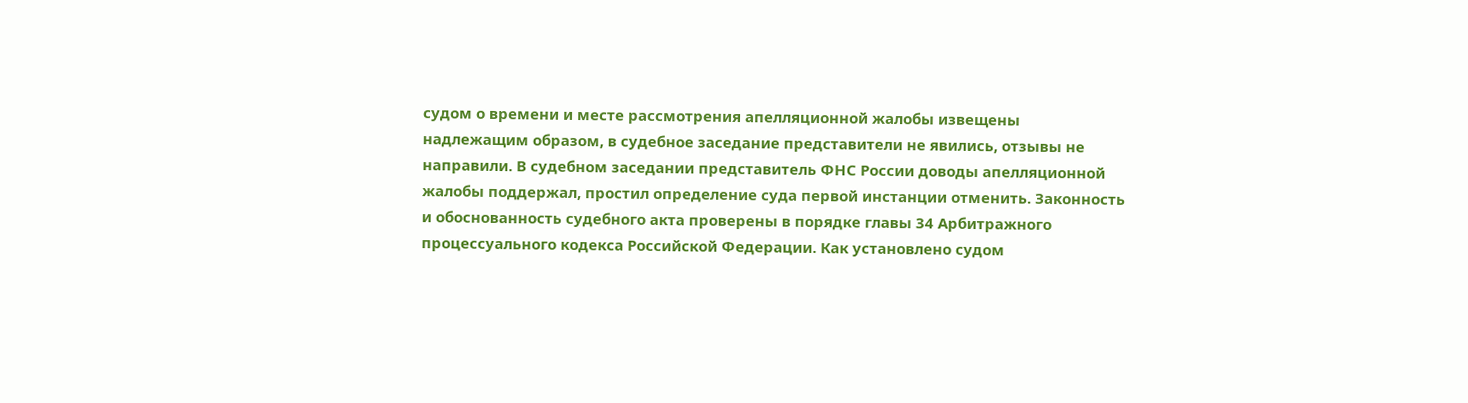судом о времени и месте рассмотрения апелляционной жалобы извещены надлежащим образом, в судебное заседание представители не явились, отзывы не направили. В судебном заседании представитель ФНС России доводы апелляционной жалобы поддержал, простил определение суда первой инстанции отменить. Законность и обоснованность судебного акта проверены в порядке главы 34 Арбитражного процессуального кодекса Российской Федерации. Как установлено судом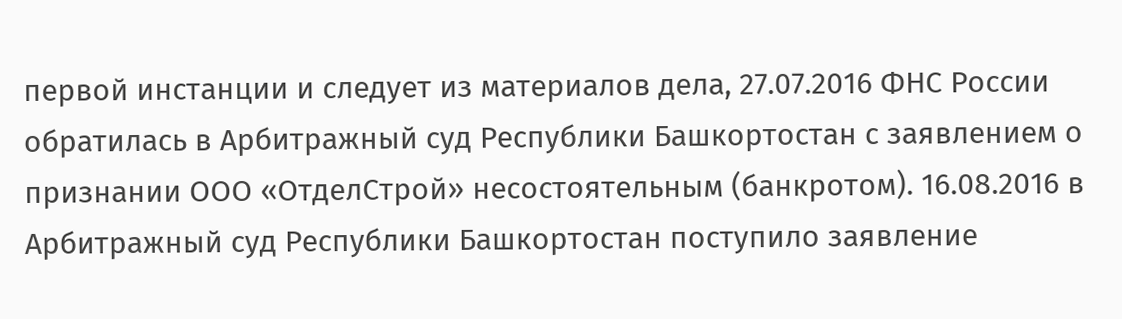первой инстанции и следует из материалов дела, 27.07.2016 ФНС России обратилась в Арбитражный суд Республики Башкортостан с заявлением о признании ООО «ОтделСтрой» несостоятельным (банкротом). 16.08.2016 в Арбитражный суд Республики Башкортостан поступило заявление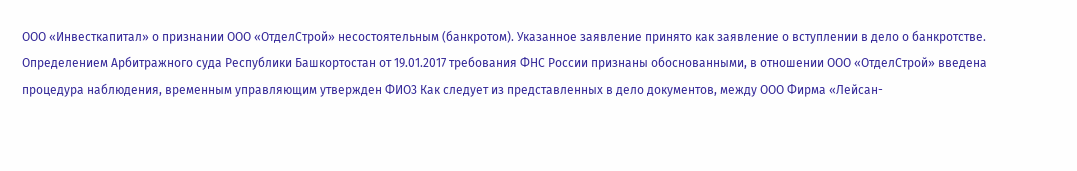ООО «Инвесткапитал» о признании ООО «ОтделСтрой» несостоятельным (банкротом). Указанное заявление принято как заявление о вступлении в дело о банкротстве. Определением Арбитражного суда Республики Башкортостан от 19.01.2017 требования ФНС России признаны обоснованными, в отношении ООО «ОтделСтрой» введена процедура наблюдения, временным управляющим утвержден ФИО3 Как следует из представленных в дело документов, между ООО Фирма «Лейсан-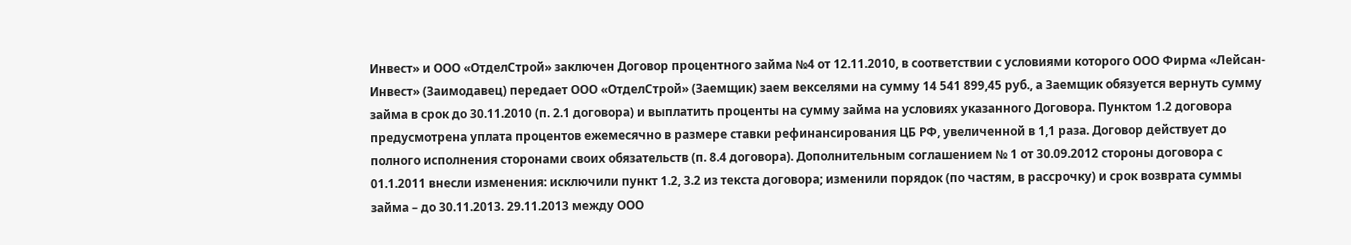Инвест» и ООО «ОтделСтрой» заключен Договор процентного займа №4 от 12.11.2010, в соответствии с условиями которого ООО Фирма «Лейсан-Инвест» (Заимодавец) передает ООО «ОтделСтрой» (Заемщик) заем векселями на сумму 14 541 899,45 руб., а Заемщик обязуется вернуть сумму займа в срок до 30.11.2010 (п. 2.1 договора) и выплатить проценты на сумму займа на условиях указанного Договора. Пунктом 1.2 договора предусмотрена уплата процентов ежемесячно в размере ставки рефинансирования ЦБ РФ, увеличенной в 1,1 раза. Договор действует до полного исполнения сторонами своих обязательств (п. 8.4 договора). Дополнительным соглашением № 1 от 30.09.2012 стороны договора с 01.1.2011 внесли изменения: исключили пункт 1.2, 3.2 из текста договора; изменили порядок (по частям, в рассрочку) и срок возврата суммы займа – до 30.11.2013. 29.11.2013 между ООО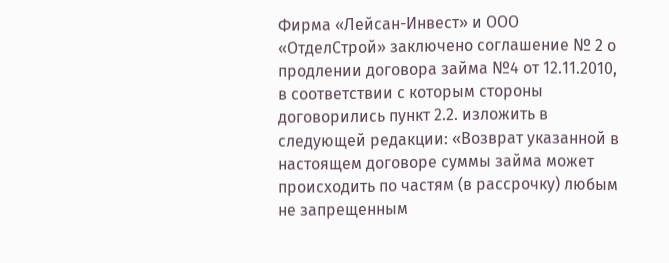Фирма «Лейсан-Инвест» и ООО «ОтделСтрой» заключено соглашение № 2 о продлении договора займа №4 от 12.11.2010, в соответствии с которым стороны договорились пункт 2.2. изложить в следующей редакции: «Возврат указанной в настоящем договоре суммы займа может происходить по частям (в рассрочку) любым не запрещенным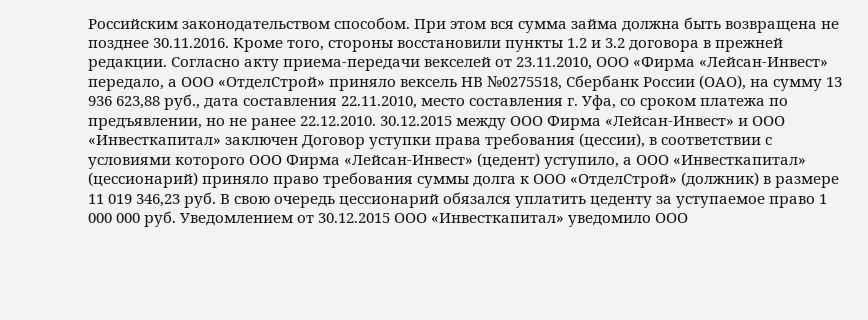Российским законодательством способом. При этом вся сумма займа должна быть возвращена не позднее 30.11.2016. Кроме того, стороны восстановили пункты 1.2 и 3.2 договора в прежней редакции. Согласно акту приема-передачи векселей от 23.11.2010, ООО «Фирма «Лейсан-Инвест» передало, а ООО «ОтделСтрой» приняло вексель НВ №0275518, Сбербанк России (ОАО), на сумму 13 936 623,88 руб., дата составления 22.11.2010, место составления г. Уфа, со сроком платежа по предъявлении, но не ранее 22.12.2010. 30.12.2015 между ООО Фирма «Лейсан-Инвест» и ООО «Инвесткапитал» заключен Договор уступки права требования (цессии), в соответствии с условиями которого ООО Фирма «Лейсан-Инвест» (цедент) уступило, а ООО «Инвесткапитал» (цессионарий) приняло право требования суммы долга к ООО «ОтделСтрой» (должник) в размере 11 019 346,23 руб. В свою очередь цессионарий обязался уплатить цеденту за уступаемое право 1 000 000 руб. Уведомлением от 30.12.2015 ООО «Инвесткапитал» уведомило ООО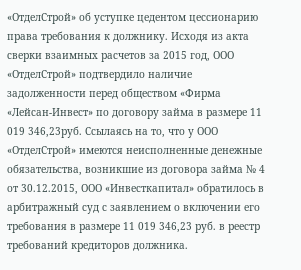«ОтделСтрой» об уступке цедентом цессионарию права требования к должнику. Исходя из акта сверки взаимных расчетов за 2015 год, ООО «ОтделСтрой» подтвердило наличие задолженности перед обществом «Фирма «Лейсан-Инвест» по договору займа в размере 11 019 346,23руб. Ссылаясь на то, что у ООО «ОтделСтрой» имеются неисполненные денежные обязательства, возникшие из договора займа № 4 от 30.12.2015, ООО «Инвесткапитал» обратилось в арбитражный суд с заявлением о включении его требования в размере 11 019 346,23 руб. в реестр требований кредиторов должника.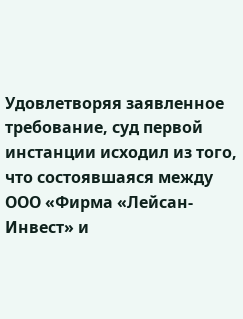Удовлетворяя заявленное требование, суд первой инстанции исходил из того, что состоявшаяся между ООО «Фирма «Лейсан-Инвест» и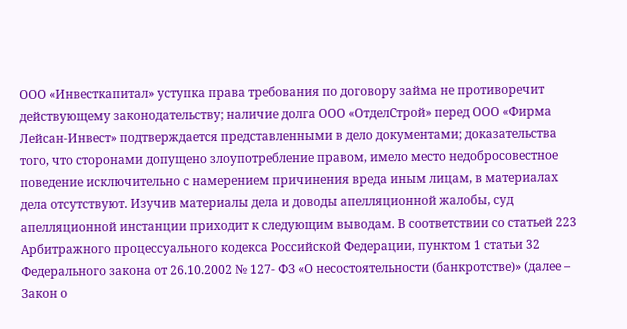ООО «Инвесткапитал» уступка права требования по договору займа не противоречит действующему законодательству; наличие долга ООО «ОтделСтрой» перед ООО «Фирма Лейсан-Инвест» подтверждается представленными в дело документами; доказательства того, что сторонами допущено злоупотребление правом, имело место недобросовестное поведение исключительно с намерением причинения вреда иным лицам, в материалах дела отсутствуют. Изучив материалы дела и доводы апелляционной жалобы, суд апелляционной инстанции приходит к следующим выводам. В соответствии со статьей 223 Арбитражного процессуального кодекса Российской Федерации, пунктом 1 статьи 32 Федерального закона от 26.10.2002 № 127- ФЗ «О несостоятельности (банкротстве)» (далее – Закон о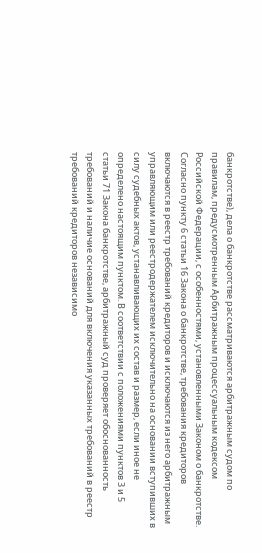банкротстве), дела о банкротстве рассматриваются арбитражным судом по правилам, предусмотренным Арбитражным процессуальным кодексом Российской Федерации, с особенностями, установленными Законом о банкротстве. Согласно пункту 6 статьи 16 Закона о банкротстве, требования кредиторов включаются в реестр требований кредиторов и исключаются из него арбитражным управляющим или реестродержателем исключительно на основании вступивших в силу судебных актов, устанавливающих их состав и размер, если иное не определено настоящим пунктом. В соответствии с положениями пунктов 3 и 5 статьи 71 Закона банкротстве, арбитражный суд проверяет обоснованность требований и наличие оснований для включения указанных требований в реестр требований кредиторов независимо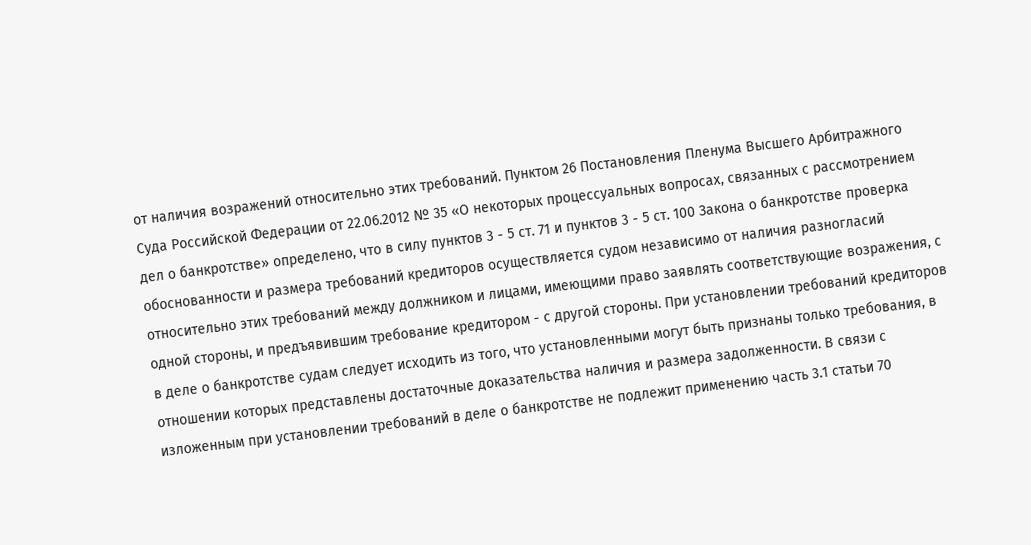от наличия возражений относительно этих требований. Пунктом 26 Постановления Пленума Высшего Арбитражного Суда Российской Федерации от 22.06.2012 № 35 «О некоторых процессуальных вопросах, связанных с рассмотрением дел о банкротстве» определено, что в силу пунктов 3 - 5 ст. 71 и пунктов 3 - 5 ст. 100 Закона о банкротстве проверка обоснованности и размера требований кредиторов осуществляется судом независимо от наличия разногласий относительно этих требований между должником и лицами, имеющими право заявлять соответствующие возражения, с одной стороны, и предъявившим требование кредитором - с другой стороны. При установлении требований кредиторов в деле о банкротстве судам следует исходить из того, что установленными могут быть признаны только требования, в отношении которых представлены достаточные доказательства наличия и размера задолженности. В связи с изложенным при установлении требований в деле о банкротстве не подлежит применению часть 3.1 статьи 70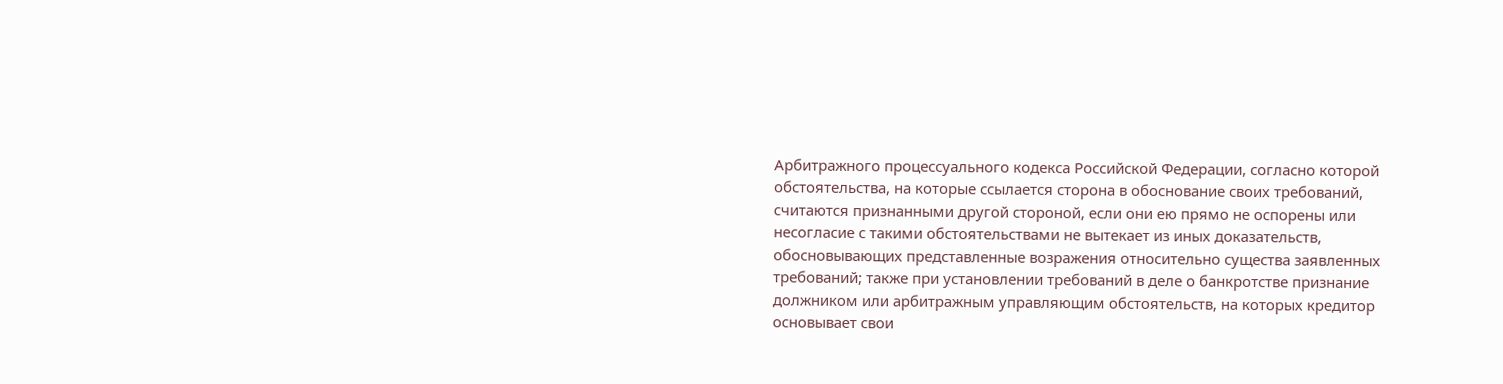Арбитражного процессуального кодекса Российской Федерации, согласно которой обстоятельства, на которые ссылается сторона в обоснование своих требований, считаются признанными другой стороной, если они ею прямо не оспорены или несогласие с такими обстоятельствами не вытекает из иных доказательств, обосновывающих представленные возражения относительно существа заявленных требований; также при установлении требований в деле о банкротстве признание должником или арбитражным управляющим обстоятельств, на которых кредитор основывает свои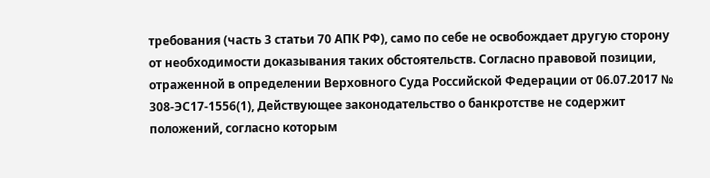требования (часть 3 статьи 70 АПК РФ), само по себе не освобождает другую сторону от необходимости доказывания таких обстоятельств. Согласно правовой позиции, отраженной в определении Верховного Суда Российской Федерации от 06.07.2017 № 308-ЭС17-1556(1), Действующее законодательство о банкротстве не содержит положений, согласно которым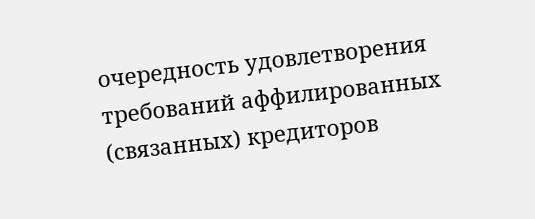очередность удовлетворения требований аффилированных (связанных) кредиторов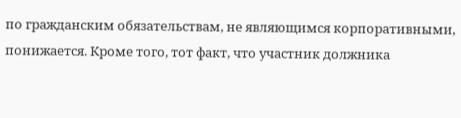по гражданским обязательствам, не являющимся корпоративными, понижается. Кроме того, тот факт, что участник должника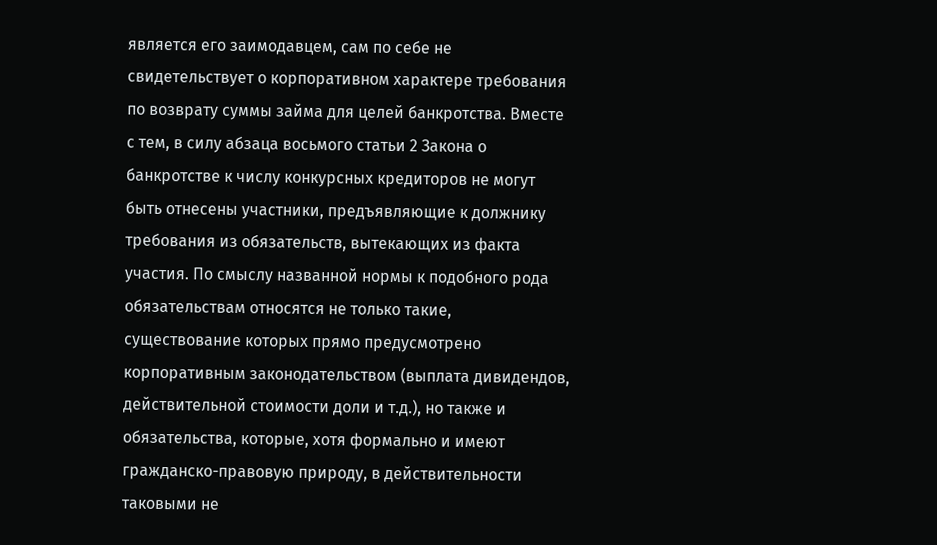является его заимодавцем, сам по себе не свидетельствует о корпоративном характере требования по возврату суммы займа для целей банкротства. Вместе с тем, в силу абзаца восьмого статьи 2 Закона о банкротстве к числу конкурсных кредиторов не могут быть отнесены участники, предъявляющие к должнику требования из обязательств, вытекающих из факта участия. По смыслу названной нормы к подобного рода обязательствам относятся не только такие, существование которых прямо предусмотрено корпоративным законодательством (выплата дивидендов, действительной стоимости доли и т.д.), но также и обязательства, которые, хотя формально и имеют гражданско-правовую природу, в действительности таковыми не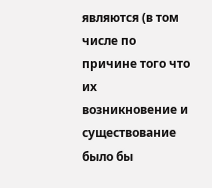являются (в том числе по причине того что их возникновение и существование было бы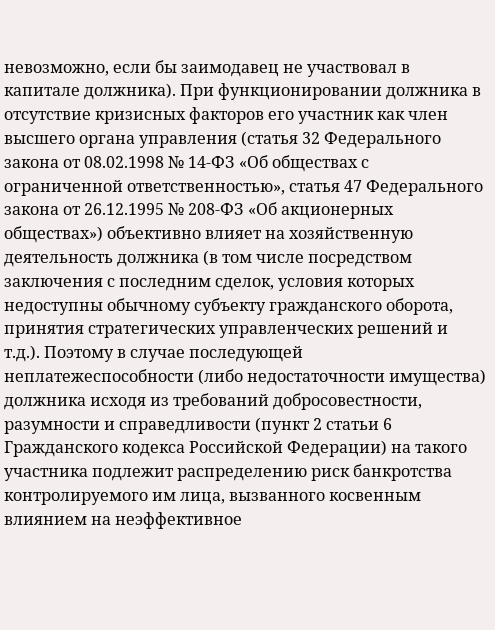невозможно, если бы заимодавец не участвовал в капитале должника). При функционировании должника в отсутствие кризисных факторов его участник как член высшего органа управления (статья 32 Федерального закона от 08.02.1998 № 14-ФЗ «Об обществах с ограниченной ответственностью», статья 47 Федерального закона от 26.12.1995 № 208-ФЗ «Об акционерных обществах») объективно влияет на хозяйственную деятельность должника (в том числе посредством заключения с последним сделок, условия которых недоступны обычному субъекту гражданского оборота, принятия стратегических управленческих решений и т.д.). Поэтому в случае последующей неплатежеспособности (либо недостаточности имущества) должника исходя из требований добросовестности, разумности и справедливости (пункт 2 статьи 6 Гражданского кодекса Российской Федерации) на такого участника подлежит распределению риск банкротства контролируемого им лица, вызванного косвенным влиянием на неэффективное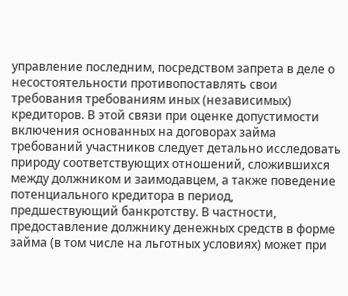управление последним, посредством запрета в деле о несостоятельности противопоставлять свои требования требованиям иных (независимых) кредиторов. В этой связи при оценке допустимости включения основанных на договорах займа требований участников следует детально исследовать природу соответствующих отношений, сложившихся между должником и заимодавцем, а также поведение потенциального кредитора в период, предшествующий банкротству. В частности, предоставление должнику денежных средств в форме займа (в том числе на льготных условиях) может при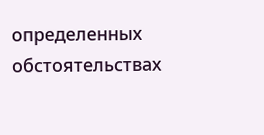определенных обстоятельствах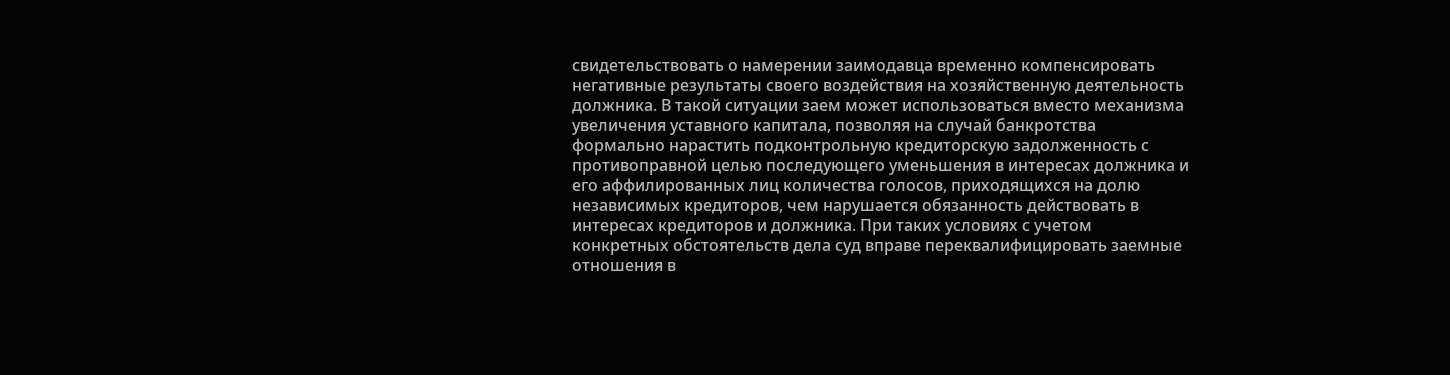свидетельствовать о намерении заимодавца временно компенсировать негативные результаты своего воздействия на хозяйственную деятельность должника. В такой ситуации заем может использоваться вместо механизма увеличения уставного капитала, позволяя на случай банкротства формально нарастить подконтрольную кредиторскую задолженность с противоправной целью последующего уменьшения в интересах должника и его аффилированных лиц количества голосов, приходящихся на долю независимых кредиторов, чем нарушается обязанность действовать в интересах кредиторов и должника. При таких условиях с учетом конкретных обстоятельств дела суд вправе переквалифицировать заемные отношения в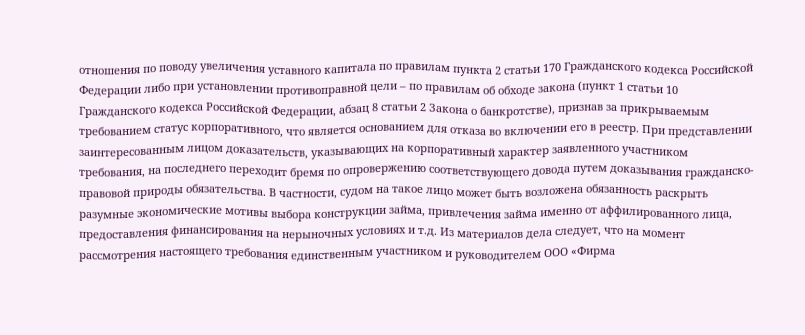отношения по поводу увеличения уставного капитала по правилам пункта 2 статьи 170 Гражданского кодекса Российской Федерации либо при установлении противоправной цели – по правилам об обходе закона (пункт 1 статьи 10 Гражданского кодекса Российской Федерации, абзац 8 статьи 2 Закона о банкротстве), признав за прикрываемым требованием статус корпоративного, что является основанием для отказа во включении его в реестр. При представлении заинтересованным лицом доказательств, указывающих на корпоративный характер заявленного участником требования, на последнего переходит бремя по опровержению соответствующего довода путем доказывания гражданско-правовой природы обязательства. В частности, судом на такое лицо может быть возложена обязанность раскрыть разумные экономические мотивы выбора конструкции займа, привлечения займа именно от аффилированного лица, предоставления финансирования на нерыночных условиях и т.д. Из материалов дела следует, что на момент рассмотрения настоящего требования единственным участником и руководителем ООО «Фирма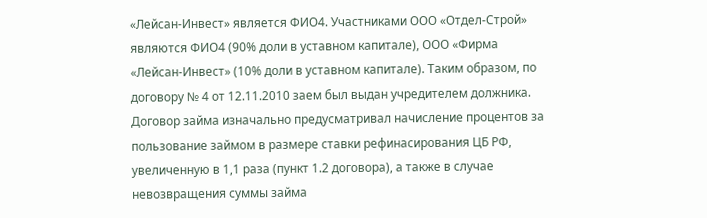«Лейсан-Инвест» является ФИО4. Участниками ООО «Отдел-Строй» являются ФИО4 (90% доли в уставном капитале), ООО «Фирма «Лейсан-Инвест» (10% доли в уставном капитале). Таким образом, по договору № 4 от 12.11.2010 заем был выдан учредителем должника. Договор займа изначально предусматривал начисление процентов за пользование займом в размере ставки рефинасирования ЦБ РФ, увеличенную в 1,1 раза (пункт 1.2 договора), а также в случае невозвращения суммы займа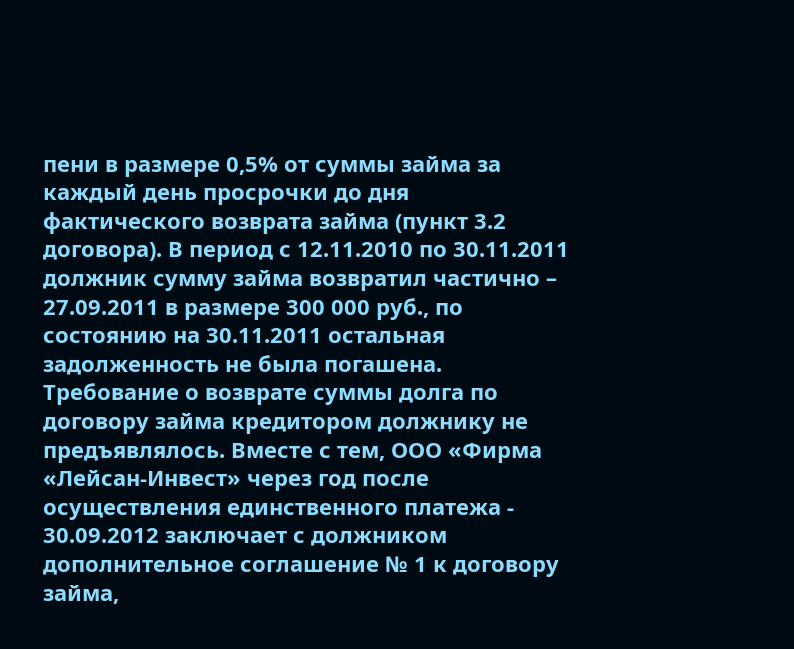пени в размере 0,5% от суммы займа за каждый день просрочки до дня фактического возврата займа (пункт 3.2 договора). В период с 12.11.2010 по 30.11.2011 должник сумму займа возвратил частично – 27.09.2011 в размере 300 000 руб., по состоянию на 30.11.2011 остальная задолженность не была погашена. Требование о возврате суммы долга по договору займа кредитором должнику не предъявлялось. Вместе с тем, ООО «Фирма «Лейсан-Инвест» через год после осуществления единственного платежа - 30.09.2012 заключает с должником дополнительное соглашение № 1 к договору займа,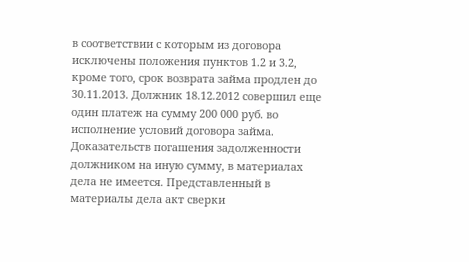в соответствии с которым из договора исключены положения пунктов 1.2 и 3.2, кроме того, срок возврата займа продлен до 30.11.2013. Должник 18.12.2012 совершил еще один платеж на сумму 200 000 руб. во исполнение условий договора займа. Доказательств погашения задолженности должником на иную сумму, в материалах дела не имеется. Представленный в материалы дела акт сверки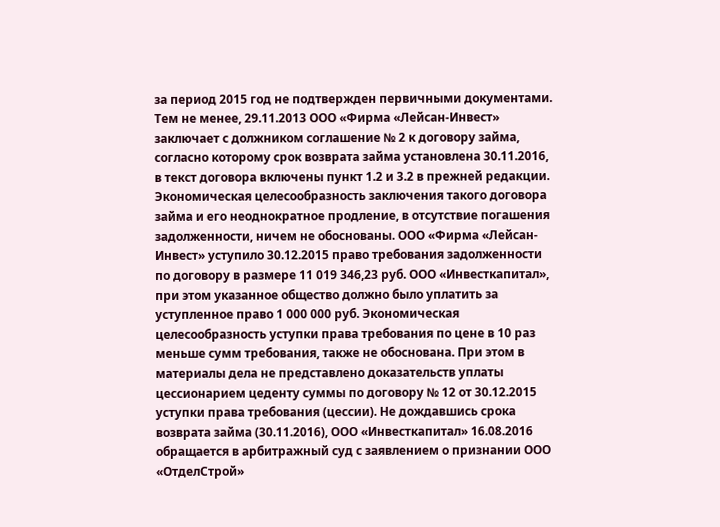за период 2015 год не подтвержден первичными документами. Тем не менее, 29.11.2013 ООО «Фирма «Лейсан-Инвест» заключает с должником соглашение № 2 к договору займа, согласно которому срок возврата займа установлена 30.11.2016, в текст договора включены пункт 1.2 и 3.2 в прежней редакции. Экономическая целесообразность заключения такого договора займа и его неоднократное продление, в отсутствие погашения задолженности, ничем не обоснованы. ООО «Фирма «Лейсан-Инвест» уступило 30.12.2015 право требования задолженности по договору в размере 11 019 346,23 руб. ООО «Инвесткапитал», при этом указанное общество должно было уплатить за уступленное право 1 000 000 руб. Экономическая целесообразность уступки права требования по цене в 10 раз меньше сумм требования, также не обоснована. При этом в материалы дела не представлено доказательств уплаты цессионарием цеденту суммы по договору № 12 от 30.12.2015 уступки права требования (цессии). Не дождавшись срока возврата займа (30.11.2016), ООО «Инвесткапитал» 16.08.2016 обращается в арбитражный суд с заявлением о признании ООО «ОтделСтрой»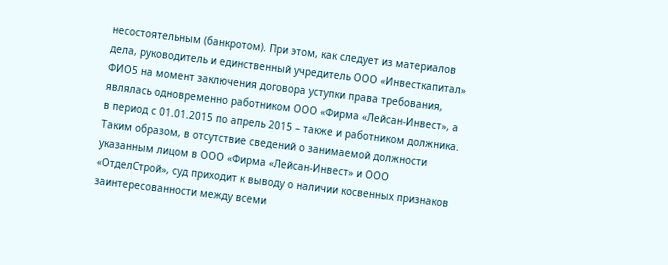несостоятельным (банкротом). При этом, как следует из материалов дела, руководитель и единственный учредитель ООО «Инвесткапитал» ФИО5 на момент заключения договора уступки права требования, являлась одновременно работником ООО «Фирма «Лейсан-Инвест», а в период с 01.01.2015 по апрель 2015 – также и работником должника. Таким образом, в отсутствие сведений о занимаемой должности указанным лицом в ООО «Фирма «Лейсан-Инвест» и ООО «ОтделСтрой», суд приходит к выводу о наличии косвенных признаков заинтересованности между всеми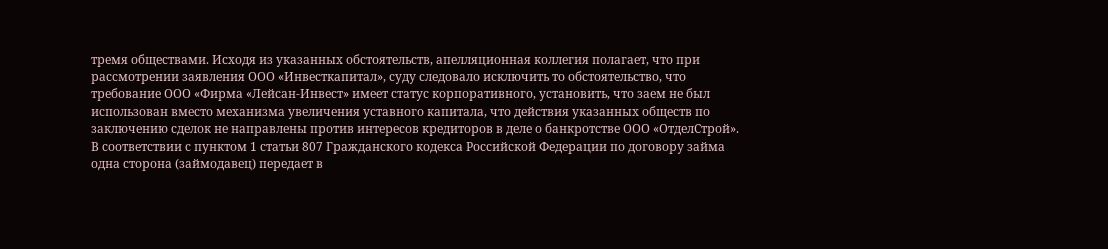тремя обществами. Исходя из указанных обстоятельств, апелляционная коллегия полагает, что при рассмотрении заявления ООО «Инвесткапитал», суду следовало исключить то обстоятельство, что требование ООО «Фирма «Лейсан-Инвест» имеет статус корпоративного, установить, что заем не был использован вместо механизма увеличения уставного капитала, что действия указанных обществ по заключению сделок не направлены против интересов кредиторов в деле о банкротстве ООО «ОтделСтрой». В соответствии с пунктом 1 статьи 807 Гражданского кодекса Российской Федерации по договору займа одна сторона (займодавец) передает в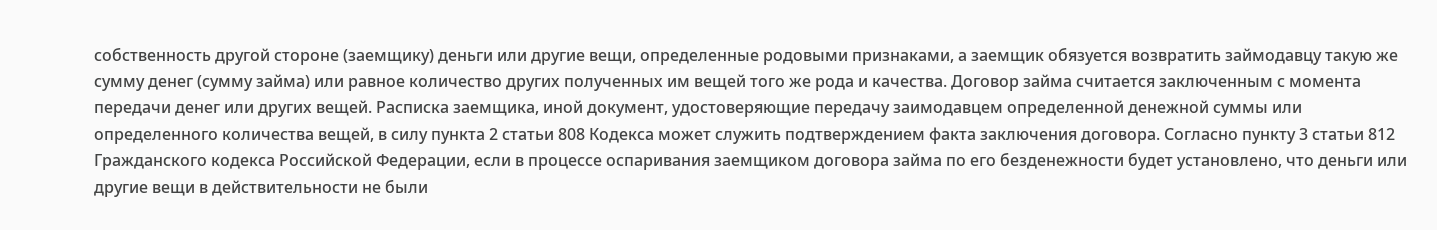собственность другой стороне (заемщику) деньги или другие вещи, определенные родовыми признаками, а заемщик обязуется возвратить займодавцу такую же сумму денег (сумму займа) или равное количество других полученных им вещей того же рода и качества. Договор займа считается заключенным с момента передачи денег или других вещей. Расписка заемщика, иной документ, удостоверяющие передачу заимодавцем определенной денежной суммы или определенного количества вещей, в силу пункта 2 статьи 808 Кодекса может служить подтверждением факта заключения договора. Согласно пункту 3 статьи 812 Гражданского кодекса Российской Федерации, если в процессе оспаривания заемщиком договора займа по его безденежности будет установлено, что деньги или другие вещи в действительности не были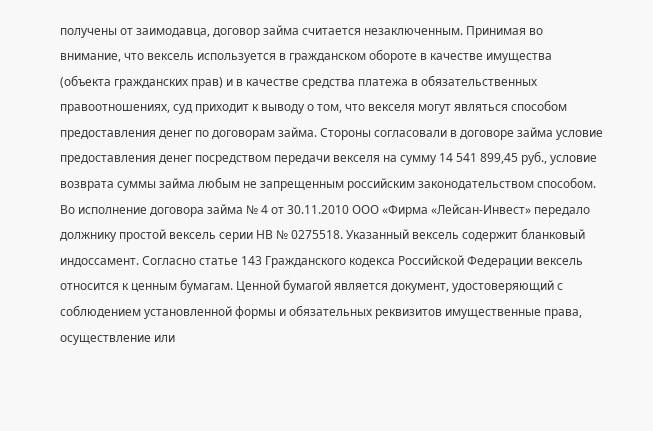получены от заимодавца, договор займа считается незаключенным. Принимая во внимание, что вексель используется в гражданском обороте в качестве имущества (объекта гражданских прав) и в качестве средства платежа в обязательственных правоотношениях, суд приходит к выводу о том, что векселя могут являться способом предоставления денег по договорам займа. Стороны согласовали в договоре займа условие предоставления денег посредством передачи векселя на сумму 14 541 899,45 руб., условие возврата суммы займа любым не запрещенным российским законодательством способом. Во исполнение договора займа № 4 от 30.11.2010 ООО «Фирма «Лейсан-Инвест» передало должнику простой вексель серии НВ № 0275518. Указанный вексель содержит бланковый индоссамент. Согласно статье 143 Гражданского кодекса Российской Федерации вексель относится к ценным бумагам. Ценной бумагой является документ, удостоверяющий с соблюдением установленной формы и обязательных реквизитов имущественные права, осуществление или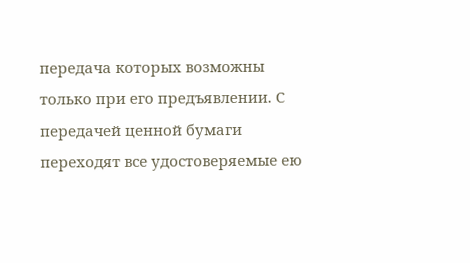передача которых возможны только при его предъявлении. С передачей ценной бумаги переходят все удостоверяемые ею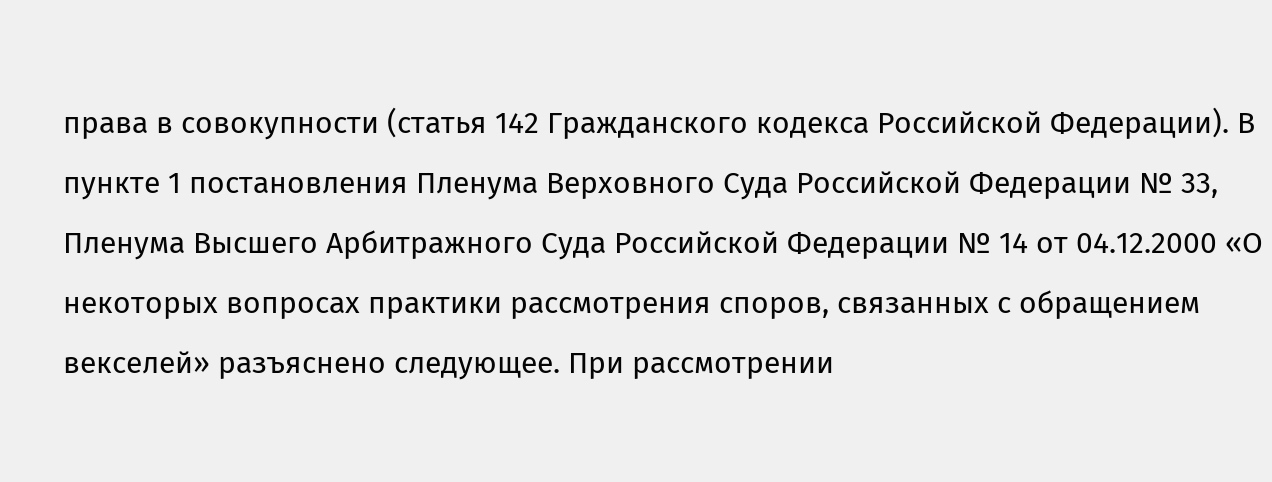права в совокупности (статья 142 Гражданского кодекса Российской Федерации). В пункте 1 постановления Пленума Верховного Суда Российской Федерации № 33, Пленума Высшего Арбитражного Суда Российской Федерации № 14 от 04.12.2000 «О некоторых вопросах практики рассмотрения споров, связанных с обращением векселей» разъяснено следующее. При рассмотрении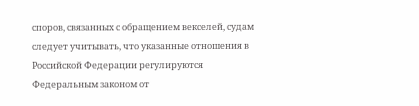споров, связанных с обращением векселей, судам следует учитывать, что указанные отношения в Российской Федерации регулируются Федеральным законом от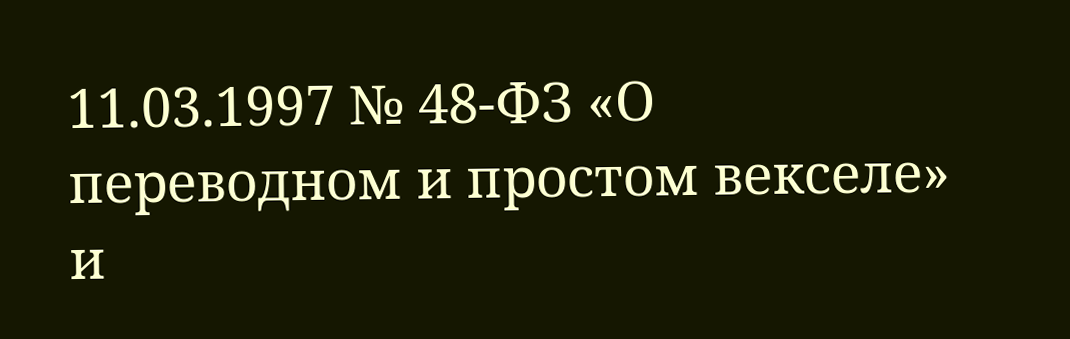11.03.1997 № 48-ФЗ «О переводном и простом векселе» и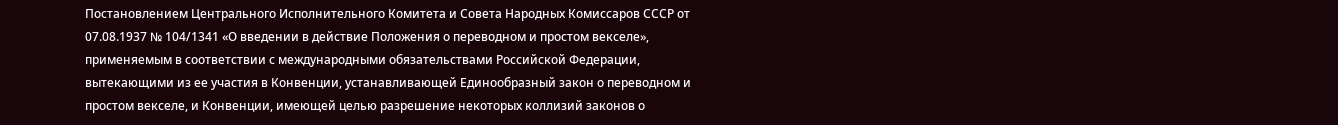Постановлением Центрального Исполнительного Комитета и Совета Народных Комиссаров СССР от 07.08.1937 № 104/1341 «О введении в действие Положения о переводном и простом векселе», применяемым в соответствии с международными обязательствами Российской Федерации, вытекающими из ее участия в Конвенции, устанавливающей Единообразный закон о переводном и простом векселе, и Конвенции, имеющей целью разрешение некоторых коллизий законов о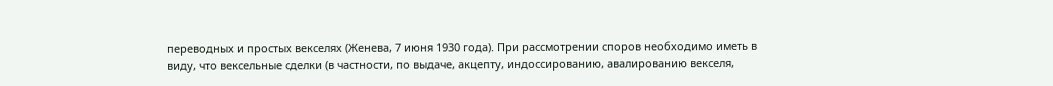переводных и простых векселях (Женева, 7 июня 1930 года). При рассмотрении споров необходимо иметь в виду, что вексельные сделки (в частности, по выдаче, акцепту, индоссированию, авалированию векселя,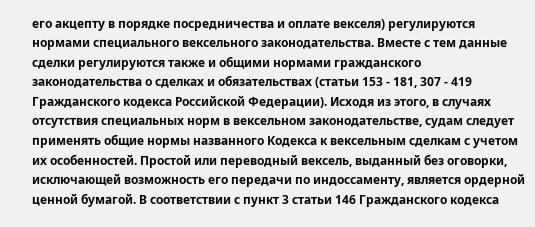его акцепту в порядке посредничества и оплате векселя) регулируются нормами специального вексельного законодательства. Вместе с тем данные сделки регулируются также и общими нормами гражданского законодательства о сделках и обязательствах (статьи 153 - 181, 307 - 419 Гражданского кодекса Российской Федерации). Исходя из этого, в случаях отсутствия специальных норм в вексельном законодательстве, судам следует применять общие нормы названного Кодекса к вексельным сделкам с учетом их особенностей. Простой или переводный вексель, выданный без оговорки, исключающей возможность его передачи по индоссаменту, является ордерной ценной бумагой. В соответствии с пункт 3 статьи 146 Гражданского кодекса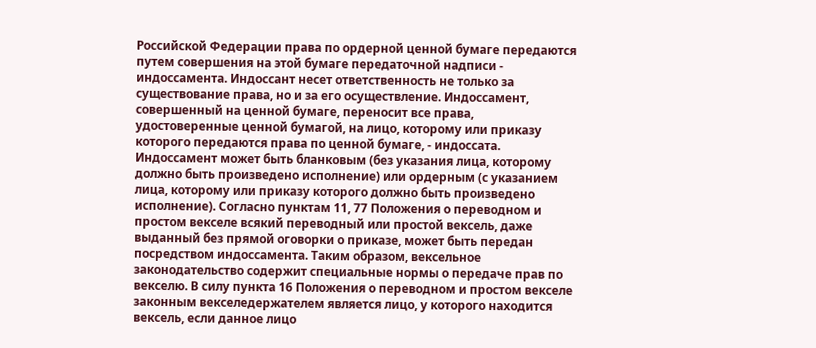Российской Федерации права по ордерной ценной бумаге передаются путем совершения на этой бумаге передаточной надписи - индоссамента. Индоссант несет ответственность не только за существование права, но и за его осуществление. Индоссамент, совершенный на ценной бумаге, переносит все права, удостоверенные ценной бумагой, на лицо, которому или приказу которого передаются права по ценной бумаге, - индоссата. Индоссамент может быть бланковым (без указания лица, которому должно быть произведено исполнение) или ордерным (с указанием лица, которому или приказу которого должно быть произведено исполнение). Согласно пунктам 11, 77 Положения о переводном и простом векселе всякий переводный или простой вексель, даже выданный без прямой оговорки о приказе, может быть передан посредством индоссамента. Таким образом, вексельное законодательство содержит специальные нормы о передаче прав по векселю. В силу пункта 16 Положения о переводном и простом векселе законным векселедержателем является лицо, у которого находится вексель, если данное лицо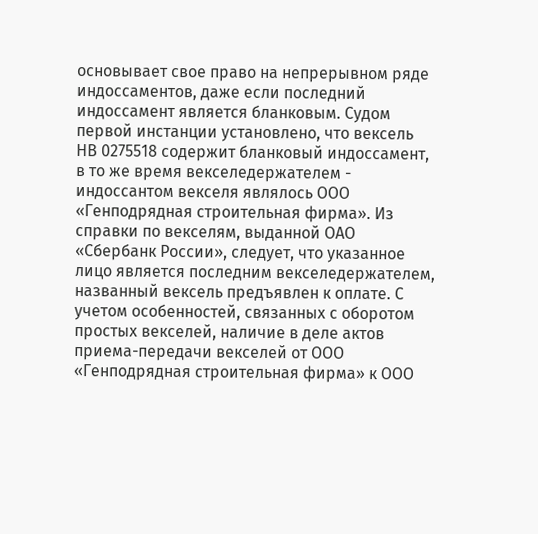основывает свое право на непрерывном ряде индоссаментов, даже если последний индоссамент является бланковым. Судом первой инстанции установлено, что вексель НВ 0275518 содержит бланковый индоссамент, в то же время векселедержателем - индоссантом векселя являлось ООО «Генподрядная строительная фирма». Из справки по векселям, выданной ОАО «Сбербанк России», следует, что указанное лицо является последним векселедержателем, названный вексель предъявлен к оплате. С учетом особенностей, связанных с оборотом простых векселей, наличие в деле актов приема-передачи векселей от ООО «Генподрядная строительная фирма» к ООО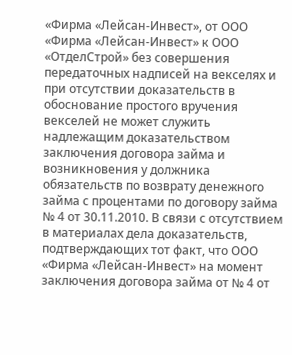«Фирма «Лейсан-Инвест», от ООО «Фирма «Лейсан-Инвест» к ООО «ОтделСтрой» без совершения передаточных надписей на векселях и при отсутствии доказательств в обоснование простого вручения векселей не может служить надлежащим доказательством заключения договора займа и возникновения у должника обязательств по возврату денежного займа с процентами по договору займа № 4 от 30.11.2010. В связи с отсутствием в материалах дела доказательств, подтверждающих тот факт, что ООО «Фирма «Лейсан-Инвест» на момент заключения договора займа от № 4 от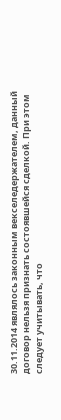30.11.2014 являлось законным векселедержателем, данный договор нельзя признать состоявшейся сделкой. При этом следует учитывать, что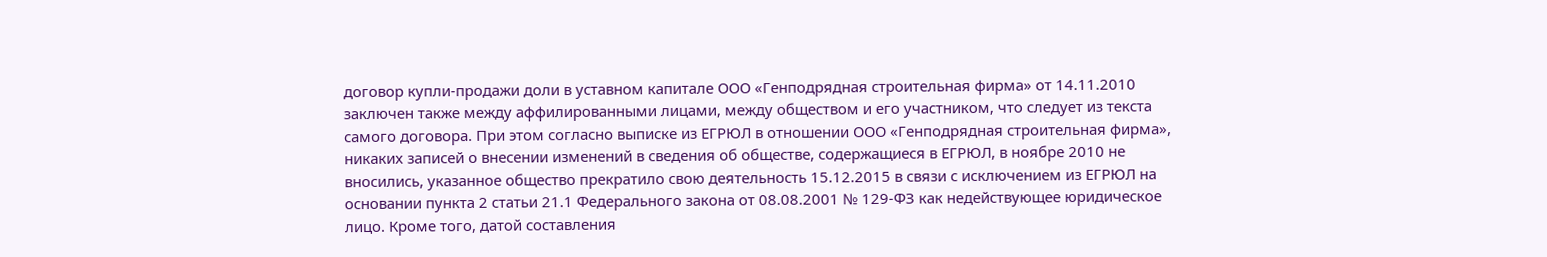договор купли-продажи доли в уставном капитале ООО «Генподрядная строительная фирма» от 14.11.2010 заключен также между аффилированными лицами, между обществом и его участником, что следует из текста самого договора. При этом согласно выписке из ЕГРЮЛ в отношении ООО «Генподрядная строительная фирма», никаких записей о внесении изменений в сведения об обществе, содержащиеся в ЕГРЮЛ, в ноябре 2010 не вносились, указанное общество прекратило свою деятельность 15.12.2015 в связи с исключением из ЕГРЮЛ на основании пункта 2 статьи 21.1 Федерального закона от 08.08.2001 № 129-ФЗ как недействующее юридическое лицо. Кроме того, датой составления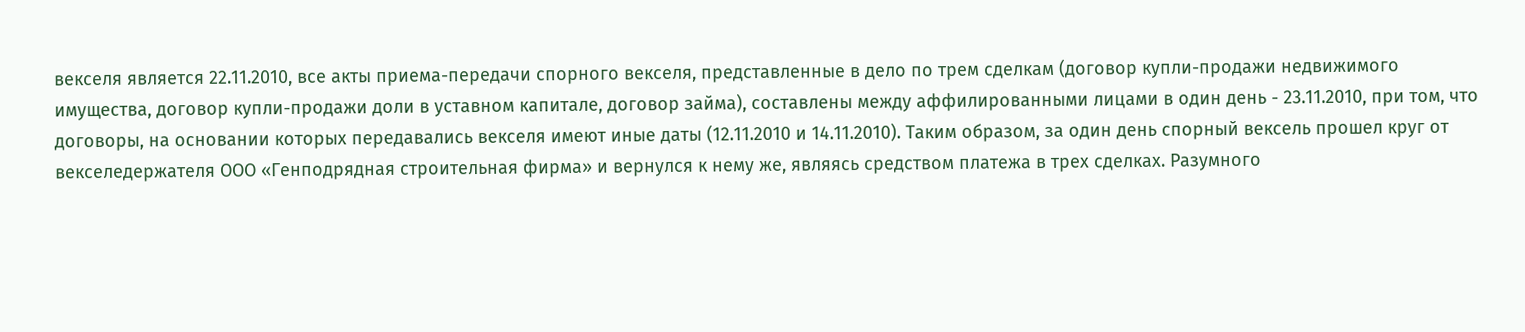векселя является 22.11.2010, все акты приема-передачи спорного векселя, представленные в дело по трем сделкам (договор купли-продажи недвижимого имущества, договор купли-продажи доли в уставном капитале, договор займа), составлены между аффилированными лицами в один день - 23.11.2010, при том, что договоры, на основании которых передавались векселя имеют иные даты (12.11.2010 и 14.11.2010). Таким образом, за один день спорный вексель прошел круг от векселедержателя ООО «Генподрядная строительная фирма» и вернулся к нему же, являясь средством платежа в трех сделках. Разумного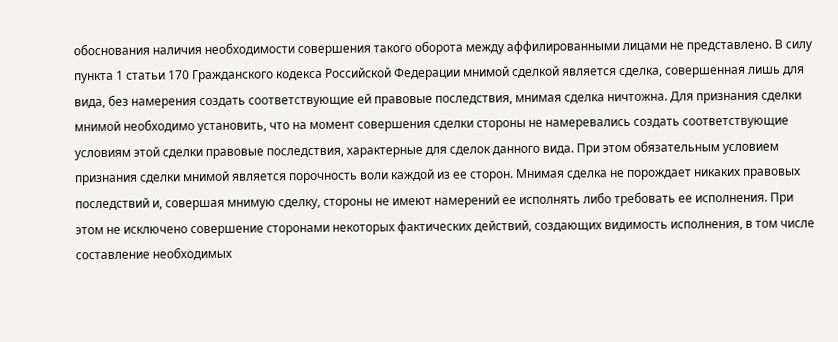обоснования наличия необходимости совершения такого оборота между аффилированными лицами не представлено. В силу пункта 1 статьи 170 Гражданского кодекса Российской Федерации мнимой сделкой является сделка, совершенная лишь для вида, без намерения создать соответствующие ей правовые последствия, мнимая сделка ничтожна. Для признания сделки мнимой необходимо установить, что на момент совершения сделки стороны не намеревались создать соответствующие условиям этой сделки правовые последствия, характерные для сделок данного вида. При этом обязательным условием признания сделки мнимой является порочность воли каждой из ее сторон. Мнимая сделка не порождает никаких правовых последствий и, совершая мнимую сделку, стороны не имеют намерений ее исполнять либо требовать ее исполнения. При этом не исключено совершение сторонами некоторых фактических действий, создающих видимость исполнения, в том числе составление необходимых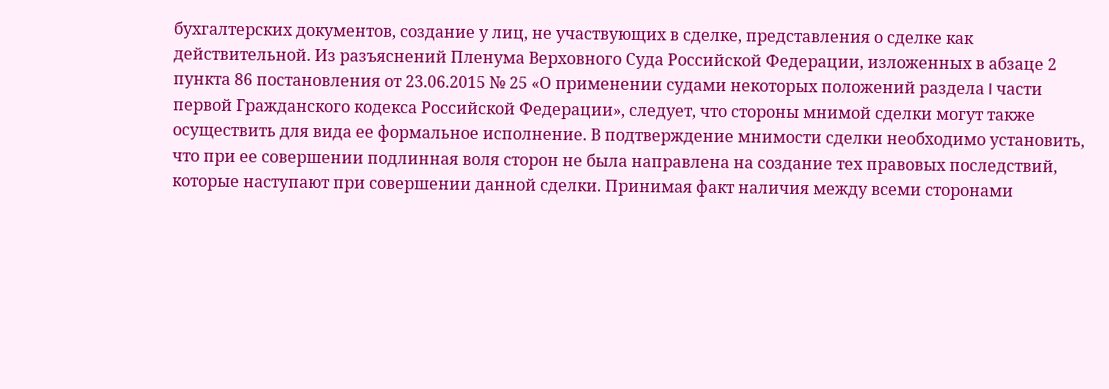бухгалтерских документов, создание у лиц, не участвующих в сделке, представления о сделке как действительной. Из разъяснений Пленума Верховного Суда Российской Федерации, изложенных в абзаце 2 пункта 86 постановления от 23.06.2015 № 25 «О применении судами некоторых положений раздела I части первой Гражданского кодекса Российской Федерации», следует, что стороны мнимой сделки могут также осуществить для вида ее формальное исполнение. В подтверждение мнимости сделки необходимо установить, что при ее совершении подлинная воля сторон не была направлена на создание тех правовых последствий, которые наступают при совершении данной сделки. Принимая факт наличия между всеми сторонами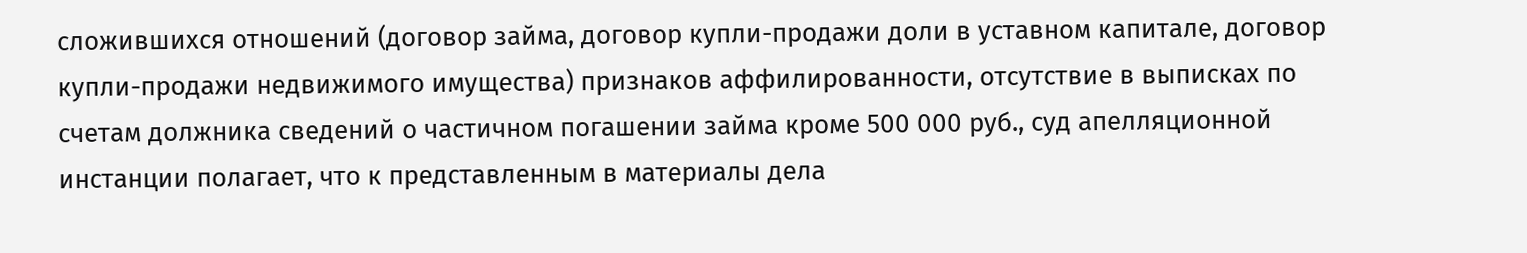сложившихся отношений (договор займа, договор купли-продажи доли в уставном капитале, договор купли-продажи недвижимого имущества) признаков аффилированности, отсутствие в выписках по счетам должника сведений о частичном погашении займа кроме 500 000 руб., суд апелляционной инстанции полагает, что к представленным в материалы дела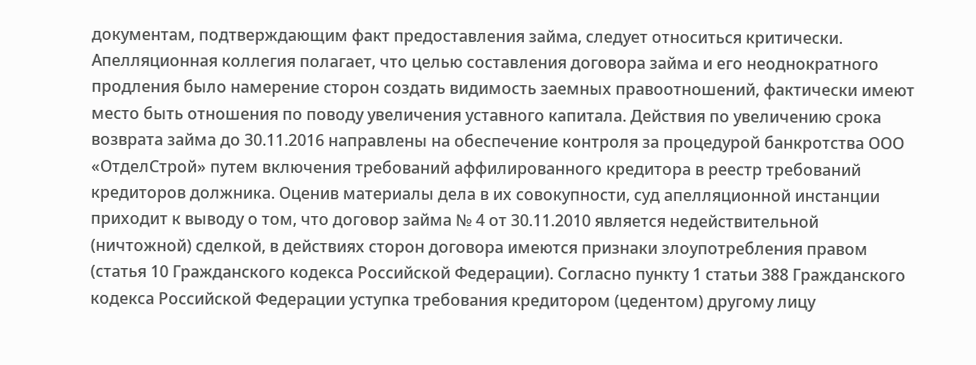документам, подтверждающим факт предоставления займа, следует относиться критически. Апелляционная коллегия полагает, что целью составления договора займа и его неоднократного продления было намерение сторон создать видимость заемных правоотношений, фактически имеют место быть отношения по поводу увеличения уставного капитала. Действия по увеличению срока возврата займа до 30.11.2016 направлены на обеспечение контроля за процедурой банкротства ООО «ОтделСтрой» путем включения требований аффилированного кредитора в реестр требований кредиторов должника. Оценив материалы дела в их совокупности, суд апелляционной инстанции приходит к выводу о том, что договор займа № 4 от 30.11.2010 является недействительной (ничтожной) сделкой, в действиях сторон договора имеются признаки злоупотребления правом (статья 10 Гражданского кодекса Российской Федерации). Согласно пункту 1 статьи 388 Гражданского кодекса Российской Федерации уступка требования кредитором (цедентом) другому лицу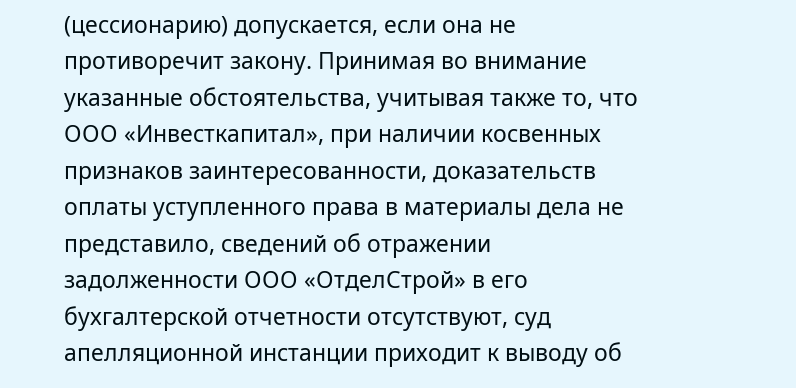(цессионарию) допускается, если она не противоречит закону. Принимая во внимание указанные обстоятельства, учитывая также то, что ООО «Инвесткапитал», при наличии косвенных признаков заинтересованности, доказательств оплаты уступленного права в материалы дела не представило, сведений об отражении задолженности ООО «ОтделСтрой» в его бухгалтерской отчетности отсутствуют, суд апелляционной инстанции приходит к выводу об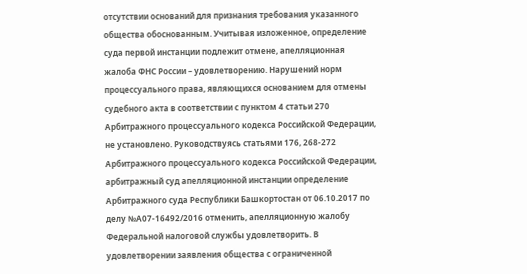отсутствии оснований для признания требования указанного общества обоснованным. Учитывая изложенное, определение суда первой инстанции подлежит отмене, апелляционная жалоба ФНС России – удовлетворению. Нарушений норм процессуального права, являющихся основанием для отмены судебного акта в соответствии с пунктом 4 статьи 270 Арбитражного процессуального кодекса Российской Федерации, не установлено. Руководствуясь статьями 176, 268-272 Арбитражного процессуального кодекса Российской Федерации, арбитражный суд апелляционной инстанции определение Арбитражного суда Республики Башкортостан от 06.10.2017 по делу №А07-16492/2016 отменить, апелляционную жалобу Федеральной налоговой службы удовлетворить. В удовлетворении заявления общества с ограниченной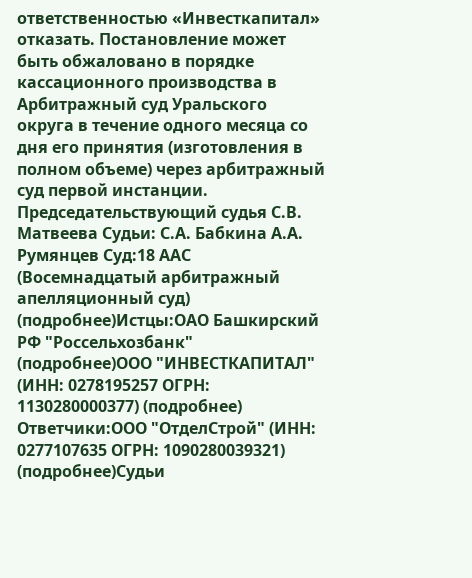ответственностью «Инвесткапитал» отказать. Постановление может быть обжаловано в порядке кассационного производства в Арбитражный суд Уральского округа в течение одного месяца со дня его принятия (изготовления в полном объеме) через арбитражный суд первой инстанции. Председательствующий судья С.В. Матвеева Судьи: С.А. Бабкина А.А. Румянцев Суд:18 ААС (Восемнадцатый арбитражный апелляционный суд) (подробнее)Истцы:ОАО Башкирский РФ "Россельхозбанк" (подробнее)ООО "ИНВЕСТКАПИТАЛ" (ИНН: 0278195257 ОГРН: 1130280000377) (подробнее) Ответчики:ООО "ОтделСтрой" (ИНН: 0277107635 ОГРН: 1090280039321) (подробнее)Судьи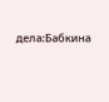дела:Бабкина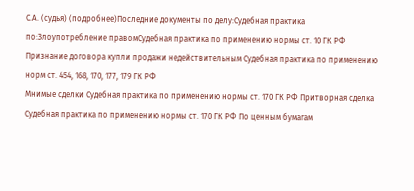С.А. (судья) (подробнее)Последние документы по делу:Судебная практика по:Злоупотребление правомСудебная практика по применению нормы ст. 10 ГК РФ Признание договора купли продажи недействительным Судебная практика по применению норм ст. 454, 168, 170, 177, 179 ГК РФ
Мнимые сделки Судебная практика по применению нормы ст. 170 ГК РФ Притворная сделка Судебная практика по применению нормы ст. 170 ГК РФ По ценным бумагам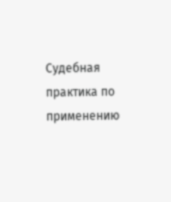Судебная практика по применению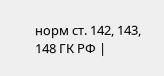норм ст. 142, 143, 148 ГК РФ |